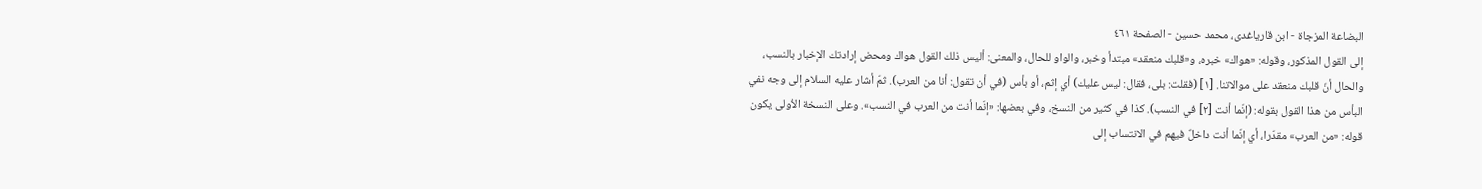البضاعة المزجاة - ابن قاریاغدی، محمد حسین - الصفحة ٤٦١
إلى القول المذكور، وقوله: «هواك» خبره، و«قلبك منعقد» مبتدأ وخبر، والواو للحال، والمعنى: أليس ذلك القول هواك ومحض إرادتك الإخبار بالنسب، والحال أنّ قلبك منعقد على موالاتنا. [١] (فقلت: بلى، فقال: ليس عليك) أي إثم، أو بأس (في أن تقول: أنا من العرب). ثمّ أشار عليه السلام إلى وجه نفي البأس من هذا القول بقوله: (إنّما أنت [٢] في النسب). كذا في كثير من النسخ، وفي بعضها: «إنّما أنت من العرب في النسب». وعلى النسخة الاُولى يكون قوله: «من العرب» مقدّرا، أي إنّما أنت داخلٌ فيهم في الانتساب إلى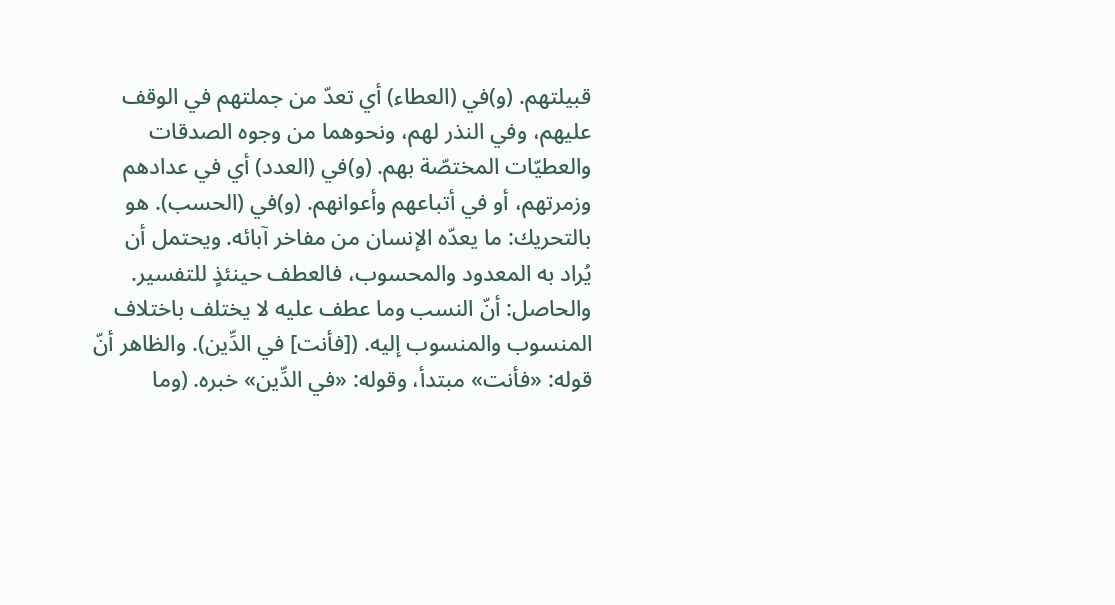قبيلتهم. (و)في (العطاء) أي تعدّ من جملتهم في الوقف عليهم، وفي النذر لهم، ونحوهما من وجوه الصدقات والعطيّات المختصّة بهم. (و)في (العدد) أي في عدادهم وزمرتهم، أو في أتباعهم وأعوانهم. (و)في (الحسب). هو بالتحريك: ما يعدّه الإنسان من مفاخر آبائه. ويحتمل أن يُراد به المعدود والمحسوب، فالعطف حينئذٍ للتفسير. والحاصل: أنّ النسب وما عطف عليه لا يختلف باختلاف المنسوب والمنسوب إليه. ([فأنت] في الدِّين). والظاهر أنّ قوله: «فأنت» مبتدأ، وقوله: «في الدِّين» خبره. (وما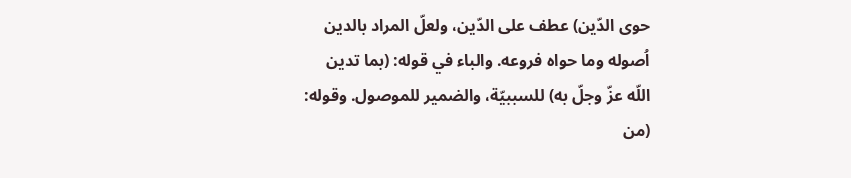حوى الدّين) عطف على الدّين، ولعلّ المراد بالدين اُصوله وما حواه فروعه. والباء في قوله: (بما تدين اللّه عزّ وجلّ به) للسببيّة، والضمير للموصول. وقوله: (من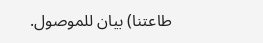طاعتنا) بيان للموصول.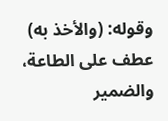وقوله: (والأخذ به) عطف على الطاعة، والضمير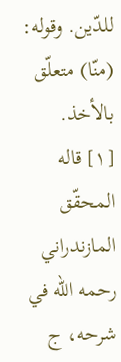للدّين. وقوله: (منّا) متعلّق بالأخذ.
[١] قاله المحقّق المازندراني رحمه الله في شرحه، ج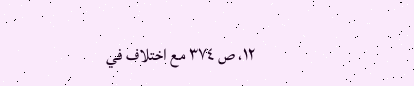١٢، ص ٣٧٤ مع اختلاف في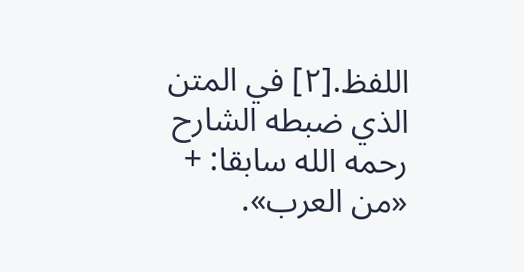اللفظ.[٢] في المتن الذي ضبطه الشارح رحمه الله سابقا: + «من العرب».